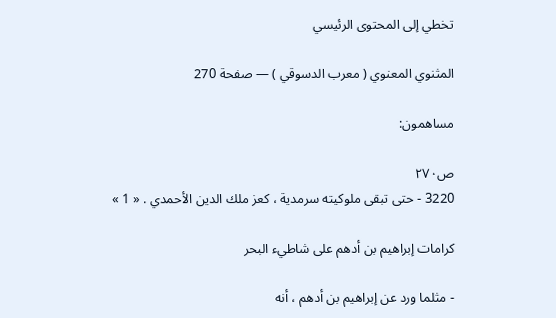تخطي إلى المحتوى الرئيسي

المثنوي المعنوي ( معرب الدسوقي ) — صفحة 270

مساهمون:

ص٢٧٠
3220 - حتى تبقى ملوكيته سرمدية ، كعز ملك الدين الأحمدي . « 1 »

كرامات إبراهيم بن أدهم على شاطيء البحر

- مثلما ورد عن إبراهيم بن أدهم ، أنه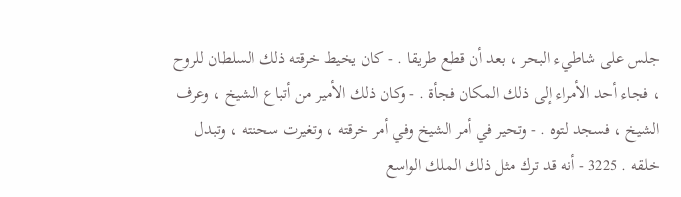جلس على شاطيء البحر ، بعد أن قطع طريقا . - كان يخيط خرقته ذلك السلطان للروح ، فجاء أحد الأمراء إلى ذلك المكان فجأة . - وكان ذلك الأمير من أتباع الشيخ ، وعرف الشيخ ، فسجد لتوه . - وتحير في أمر الشيخ وفي أمر خرقته ، وتغيرت سحنته ، وتبدل خلقه . 3225 - أنه قد ترك مثل ذلك الملك الواسع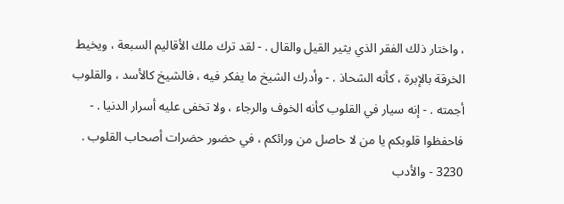، واختار ذلك الفقر الذي يثير القيل والقال . - لقد ترك ملك الأقاليم السبعة ، ويخيط الخرقة بالإبرة ، كأنه الشحاذ . - وأدرك الشيخ ما يفكر فيه ، فالشيخ كالأسد ، والقلوب أجمته . - إنه سيار في القلوب كأنه الخوف والرجاء ، ولا تخفى عليه أسرار الدنيا . - فاحفظوا قلوبكم يا من لا حاصل من ورائكم ، في حضور حضرات أصحاب القلوب . 3230 - والأدب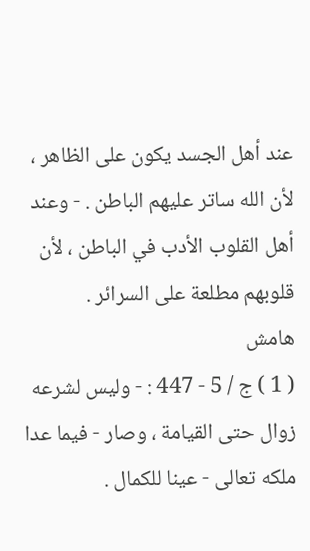عند أهل الجسد يكون على الظاهر ، لأن الله ساتر عليهم الباطن . - وعند أهل القلوب الأدب في الباطن ، لأن قلوبهم مطلعة على السرائر .
هامش
( 1 ) ج / 5 - 447 : - وليس لشرعه زوال حتى القيامة ، وصار - فيما عدا ملكه تعالى - عينا للكمال .